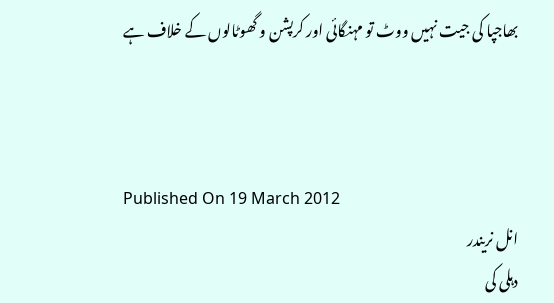بھاجپا کی جیت نہیں ووٹ تو مہنگائی اور کرپشن و گھوٹالوں کے خلاف ہے



Published On 19 March 2012
انل نریندر
دہلی کی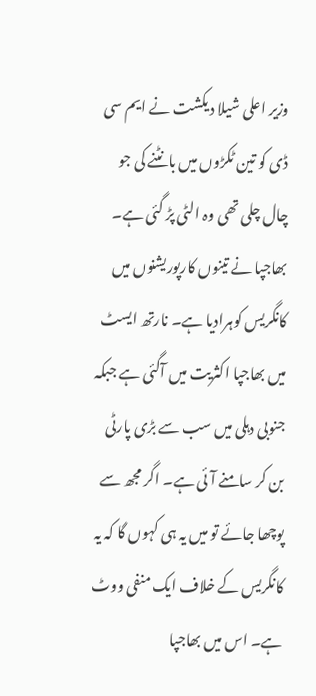وزیر اعلی شیلا دیکشت نے ایم سی ڈی کو تین ٹکڑوں میں بانٹنے کی جو چال چلی تھی وہ الٹی پڑ گئی ہے۔ بھاجپا نے تینوں کارپوریشنوں میں کانگریس کوہرادیا ہے۔ نارتھ ایسٹ میں بھاجپا اکثریت میں آگئی ہے جبکہ جنوبی دہلی میں سب سے بڑی پارٹی بن کر سامنے آئی ہے۔ اگر مجھ سے پوچھا جائے تو میں یہ ہی کہوں گا کہ یہ کانگریس کے خلاف ایک منفی ووٹ ہے۔ اس میں بھاجپا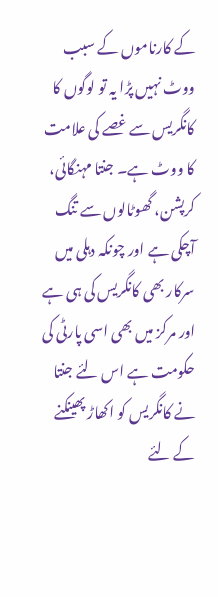کے کارناموں کے سبب ووٹ نہیں پڑا یہ تو لوگوں کا کانگریس سے غصے کی علامت کا ووٹ ہے۔ جنتا مہنگائی، کرپشن، گھوٹالوں سے تنگ آچکی ہے اور چونکہ دہلی میں سرکار بھی کانگریس کی ہی ہے اور مرکز میں بھی اسی پارٹی کی حکومت ہے اس لئے جنتا نے کانگریس کو اکھاڑ پھینکنے کے لئے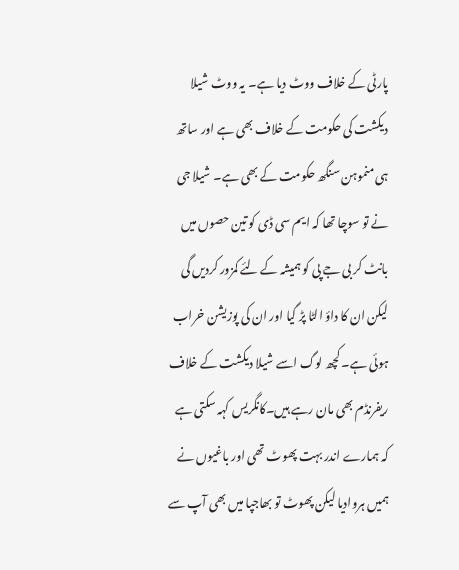پارٹی کے خلاف ووٹ دیا ہے۔ یہ ووٹ شیلا دیکشت کی حکومت کے خلاف بھی ہے اور ساتھ ہی منموہن سنگھ حکومت کے بھی ہے۔ شیلا جی نے تو سوچا تھا کہ ایم سی ڈی کو تین حصوں میں بانٹ کر بی جے پی کو ہمیشہ کے لئے کمزور کردیں گی لیکن ان کا داؤ الٹا پڑ گیا اور ان کی پوزیشن خراب ہوئی ہے۔ کچھ لوگ اسے شیلا دیکشت کے خلاف ریفرنڈم بھی مان رہے ہیں۔کانگریس کہہ سکتی ہے کہ ہمارے اندر بہت پھوٹ تھی اور باغیوں نے ہمیں ہروادیا لیکن پھوٹ تو بھاجپا میں بھی آپ سے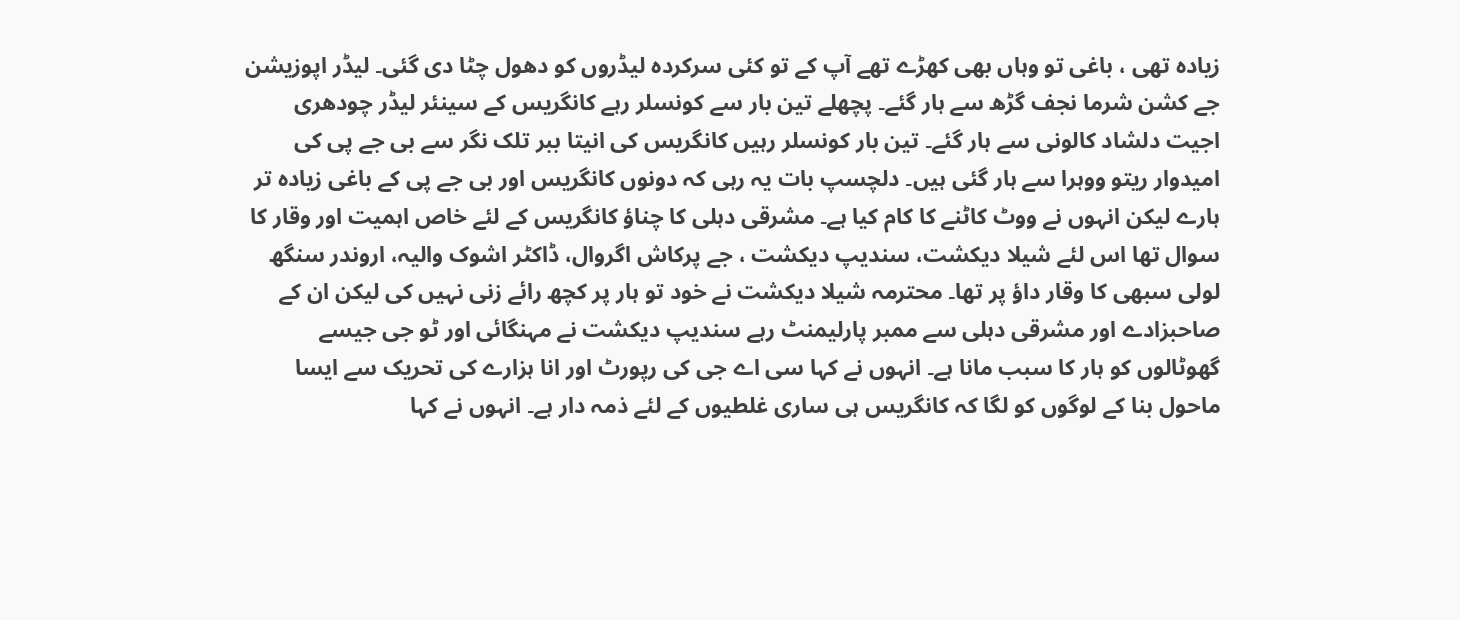زیادہ تھی ، باغی تو وہاں بھی کھڑے تھے آپ کے تو کئی سرکردہ لیڈروں کو دھول چٹا دی گئی۔ لیڈر اپوزیشن جے کشن شرما نجف گڑھ سے ہار گئے۔ پچھلے تین بار سے کونسلر رہے کانگریس کے سینئر لیڈر چودھری اجیت دلشاد کالونی سے ہار گئے۔ تین بار کونسلر رہیں کانگریس کی انیتا ببر تلک نگر سے بی جے پی کی امیدوار ریتو ووہرا سے ہار گئی ہیں۔ دلچسپ بات یہ رہی کہ دونوں کانگریس اور بی جے پی کے باغی زیادہ تر ہارے لیکن انہوں نے ووٹ کاٹنے کا کام کیا ہے۔ مشرقی دہلی کا چناؤ کانگریس کے لئے خاص اہمیت اور وقار کا سوال تھا اس لئے شیلا دیکشت، سندیپ دیکشت ، جے پرکاش اگروال، ڈاکٹر اشوک والیہ، اروندر سنگھ لولی سبھی کا وقار داؤ پر تھا۔ محترمہ شیلا دیکشت نے خود تو ہار پر کچھ رائے زنی نہیں کی لیکن ان کے صاحبزادے اور مشرقی دہلی سے ممبر پارلیمنٹ رہے سندیپ دیکشت نے مہنگائی اور ٹو جی جیسے گھوٹالوں کو ہار کا سبب مانا ہے۔ انہوں نے کہا سی اے جی کی رپورٹ اور انا ہزارے کی تحریک سے ایسا ماحول بنا کے لوگوں کو لگا کہ کانگریس ہی ساری غلطیوں کے لئے ذمہ دار ہے۔ انہوں نے کہا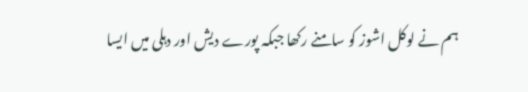ہم نے لوکل اشوز کو سامنے رکھا جبکہ پورے دیش اور دہلی میں ایسا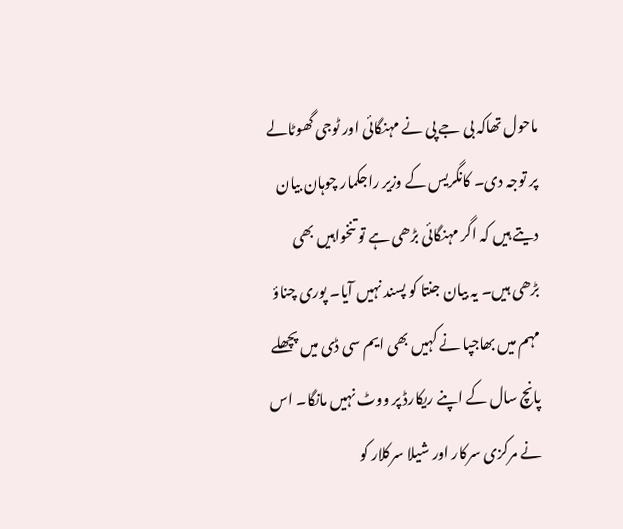ماحول تھاکہ بی جے پی نے مہنگائی اور ٹوجی گھوٹالے پر توجہ دی۔ کانگریس کے وزیر راجکمار چوہان بیان دیتے ہیں کہ اگر مہنگائی بڑھی ہے تو تنخواہیں بھی بڑھی ہیں۔ یہ بیان جنتا کو پسند نہیں آیا۔ پوری چناؤ مہم میں بھاجپا نے کہیں بھی ایم سی ڈی میں پچھلے پانچ سال کے اپنے ریکارڈ پر ووٹ نہیں مانگا۔ اس نے مرکزی سرکار اور شیلا سرکلار کو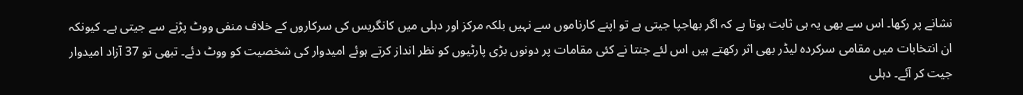نشانے پر رکھا۔ اس سے بھی یہ ہی ثابت ہوتا ہے کہ اگر بھاجپا جیتی ہے تو اپنے کارناموں سے نہیں بلکہ مرکز اور دہلی میں کانگریس کی سرکاروں کے خلاف منفی ووٹ پڑنے سے جیتی ہے۔ کیونکہ ان انتخابات میں مقامی سرکردہ لیڈر بھی اثر رکھتے ہیں اس لئے جنتا نے کئی مقامات پر دونوں بڑی پارٹیوں کو نظر انداز کرتے ہوئے امیدوار کی شخصیت کو ووٹ دئے۔ تبھی تو 37 آزاد امیدوار جیت کر آئے۔ دہلی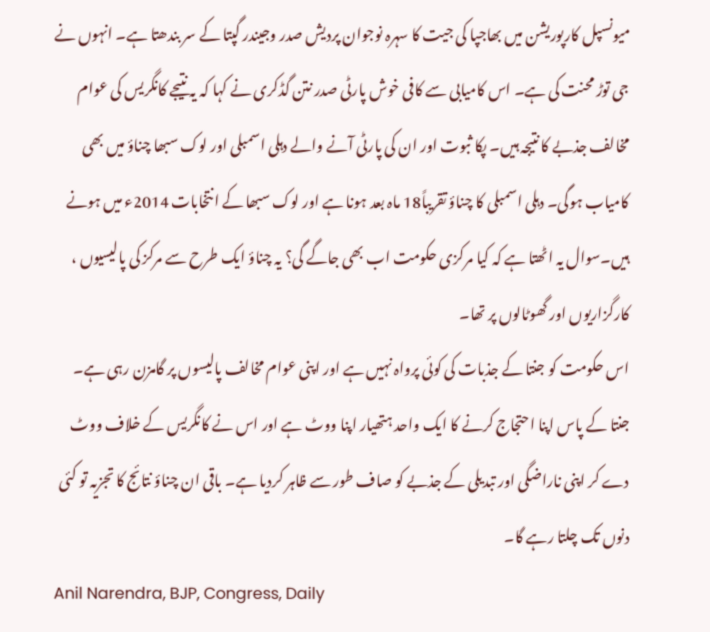میونسپل کارپوریشن میں بھاجپا کی جیت کا سہرہ نوجوان پردیش صدر وجیندر گپتا کے سر بندھتا ہے۔ انہوں نے جی توڑ محنت کی ہے۔ اس کامیابی سے کافی خوش پارٹی صدر نتن گڈکری نے کہا کہ یہ نتیجے کانگریس کی عوام مخالف جذبے کا نتیجہ ہیں۔ پکا ثبوت اور ان کی پارٹی آنے والے دہلی اسمبلی اور لوک سبھا چناؤ میں بھی کامیاب ہوگی۔ دہلی اسمبلی کا چناؤ تقریباً18 ماہ بعد ہونا ہے اور لوک سبھا کے انتخابات 2014ء میں ہونے ہیں۔سوال یہ اٹھتا ہے کہ کیا مرکزی حکومت اب بھی جاگے گی؟ یہ چناؤ ایک طرح سے مرکز کی پالیسیوں ، کارگزاریوں اور گھوٹالوں پر تھا۔
اس حکومت کو جنتا کے جذبات کی کوئی پرواہ نہیں ہے اور اپنی عوام مخالف پالیسوں پر گامزن رہی ہے۔ جنتا کے پاس اپنا احتجاج کرنے کا ایک واحد ہتھیار اپنا ووٹ ہے اور اس نے کانگریس کے خلاف ووٹ دے کر اپنی ناراضگی اور تبدیلی کے جذبے کو صاف طور سے ظاہر کردیا ہے۔ باقی ان چناؤ نتائج کا تجزیہ تو کئی دنوں تک چلتا رہے گا۔
Anil Narendra, BJP, Congress, Daily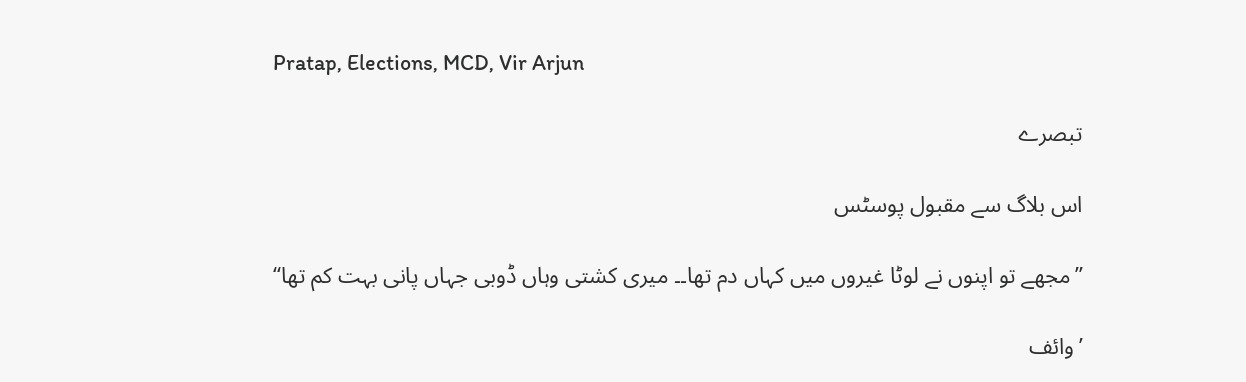Pratap, Elections, MCD, Vir Arjun

تبصرے

اس بلاگ سے مقبول پوسٹس

’’مجھے تو اپنوں نے لوٹا غیروں میں کہاں دم تھا۔۔ میری کشتی وہاں ڈوبی جہاں پانی بہت کم تھا‘‘

’وائف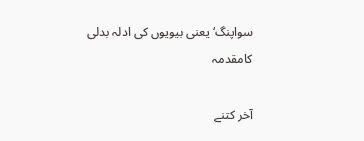سواپنگ‘ یعنی بیویوں کی ادلہ بدلی کامقدمہ

آخر کتنے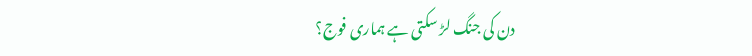دن کی جنگ لڑ سکتی ہے ہماری فوج؟